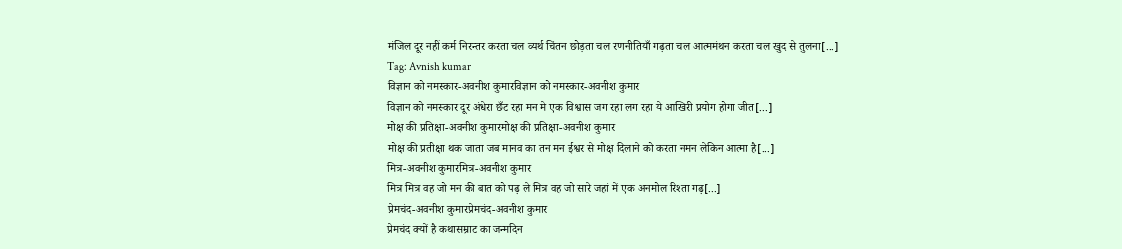मंजिल दूर नहीं कर्म निरन्तर करता चल व्यर्थ चिंतन छोड़ता चल रणनीतियाँ गढ़ता चल आत्ममंथन करता चल खुद से तुलना[...]
Tag: Avnish kumar
विज्ञान को नमस्कार-अवनीश कुमारविज्ञान को नमस्कार-अवनीश कुमार
विज्ञान को नमस्कार दूर अंधेरा छँट रहा मन मे एक विश्वास जग रहा लग रहा ये आखिरी प्रयोग होगा जीत[...]
मोक्ष की प्रतिक्षा-अवनीश कुमारमोक्ष की प्रतिक्षा-अवनीश कुमार
मोक्ष की प्रतीक्षा थक जाता जब मानव का तन मन ईश्वर से मोक्ष दिलाने को करता नमन लेकिन आत्मा है[...]
मित्र-अवनीश कुमारमित्र-अवनीश कुमार
मित्र मित्र वह जो मन की बात को पढ़ ले मित्र वह जो सारे जहां में एक अनमोल रिश्ता गढ़[...]
प्रेमचंद-अवनीश कुमारप्रेमचंद-अवनीश कुमार
प्रेमचंद क्यों है कथासम्राट का जन्मदिन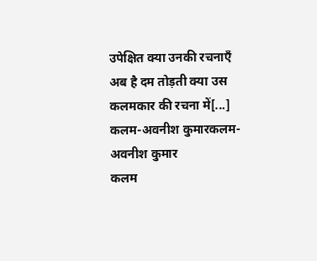उपेक्षित क्या उनकी रचनाएँ अब है दम तोड़ती क्या उस कलमकार की रचना में[...]
कलम-अवनीश कुमारकलम-अवनीश कुमार
कलम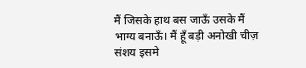मैं जिसके हाथ बस जाऊँ उसके मैं भाग्य बनाऊँ। मैं हूँ बड़ी अनोखी चीज़ संशय इसमे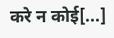करे न कोई[...]